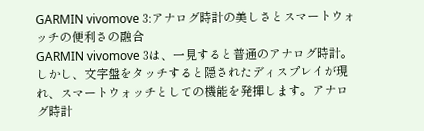GARMIN vivomove 3:アナログ時計の美しさとスマートウォッチの便利さの融合
GARMIN vivomove 3は、一見すると普通のアナログ時計。しかし、文字盤をタッチすると隠されたディスプレイが現れ、スマートウォッチとしての機能を発揮します。アナログ時計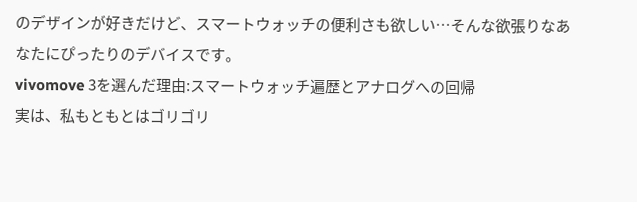のデザインが好きだけど、スマートウォッチの便利さも欲しい…そんな欲張りなあなたにぴったりのデバイスです。
vivomove 3を選んだ理由:スマートウォッチ遍歴とアナログへの回帰
実は、私もともとはゴリゴリ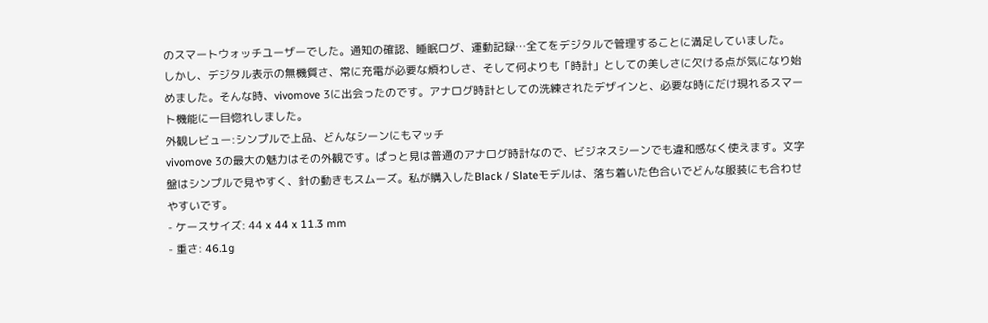のスマートウォッチユーザーでした。通知の確認、睡眠ログ、運動記録…全てをデジタルで管理することに満足していました。
しかし、デジタル表示の無機質さ、常に充電が必要な煩わしさ、そして何よりも「時計」としての美しさに欠ける点が気になり始めました。そんな時、vivomove 3に出会ったのです。アナログ時計としての洗練されたデザインと、必要な時にだけ現れるスマート機能に一目惚れしました。
外観レビュー:シンプルで上品、どんなシーンにもマッチ
vivomove 3の最大の魅力はその外観です。ぱっと見は普通のアナログ時計なので、ビジネスシーンでも違和感なく使えます。文字盤はシンプルで見やすく、針の動きもスムーズ。私が購入したBlack / Slateモデルは、落ち着いた色合いでどんな服装にも合わせやすいです。
- ケースサイズ: 44 x 44 x 11.3 mm
- 重さ: 46.1g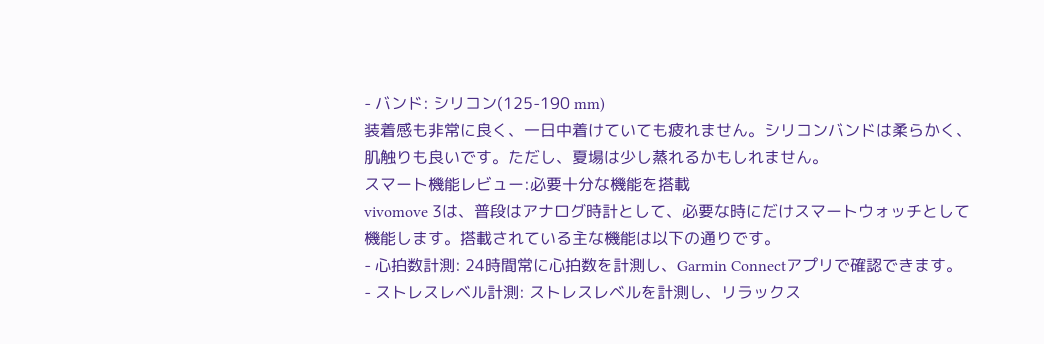- バンド: シリコン(125-190 mm)
装着感も非常に良く、一日中着けていても疲れません。シリコンバンドは柔らかく、肌触りも良いです。ただし、夏場は少し蒸れるかもしれません。
スマート機能レビュー:必要十分な機能を搭載
vivomove 3は、普段はアナログ時計として、必要な時にだけスマートウォッチとして機能します。搭載されている主な機能は以下の通りです。
- 心拍数計測: 24時間常に心拍数を計測し、Garmin Connectアプリで確認できます。
- ストレスレベル計測: ストレスレベルを計測し、リラックス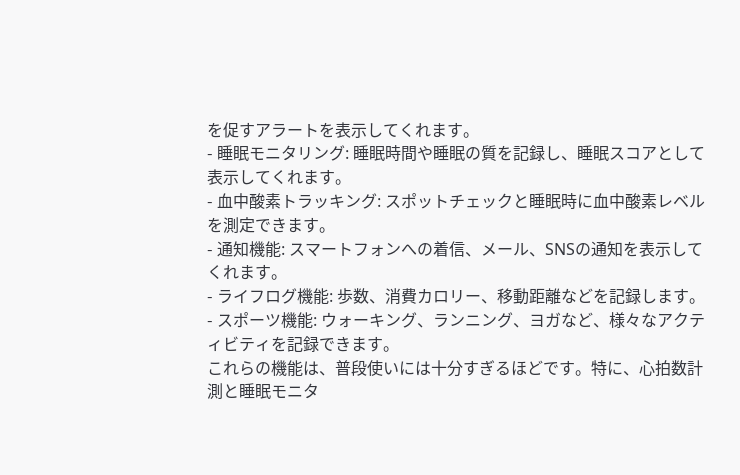を促すアラートを表示してくれます。
- 睡眠モニタリング: 睡眠時間や睡眠の質を記録し、睡眠スコアとして表示してくれます。
- 血中酸素トラッキング: スポットチェックと睡眠時に血中酸素レベルを測定できます。
- 通知機能: スマートフォンへの着信、メール、SNSの通知を表示してくれます。
- ライフログ機能: 歩数、消費カロリー、移動距離などを記録します。
- スポーツ機能: ウォーキング、ランニング、ヨガなど、様々なアクティビティを記録できます。
これらの機能は、普段使いには十分すぎるほどです。特に、心拍数計測と睡眠モニタ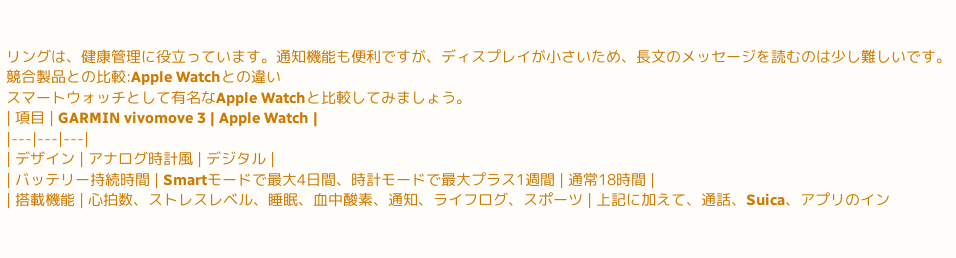リングは、健康管理に役立っています。通知機能も便利ですが、ディスプレイが小さいため、長文のメッセージを読むのは少し難しいです。
競合製品との比較:Apple Watchとの違い
スマートウォッチとして有名なApple Watchと比較してみましょう。
| 項目 | GARMIN vivomove 3 | Apple Watch |
|---|---|---|
| デザイン | アナログ時計風 | デジタル |
| バッテリー持続時間 | Smartモードで最大4日間、時計モードで最大プラス1週間 | 通常18時間 |
| 搭載機能 | 心拍数、ストレスレベル、睡眠、血中酸素、通知、ライフログ、スポーツ | 上記に加えて、通話、Suica、アプリのイン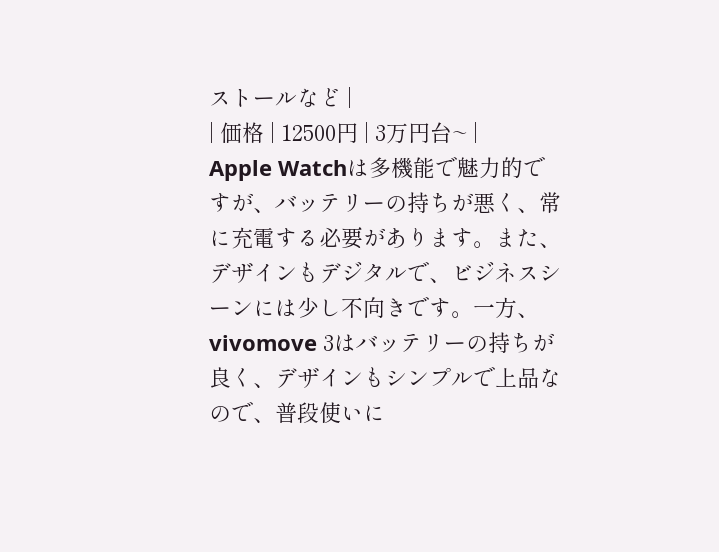ストールなど |
| 価格 | 12500円 | 3万円台~ |
Apple Watchは多機能で魅力的ですが、バッテリーの持ちが悪く、常に充電する必要があります。また、デザインもデジタルで、ビジネスシーンには少し不向きです。一方、vivomove 3はバッテリーの持ちが良く、デザインもシンプルで上品なので、普段使いに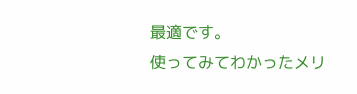最適です。
使ってみてわかったメリ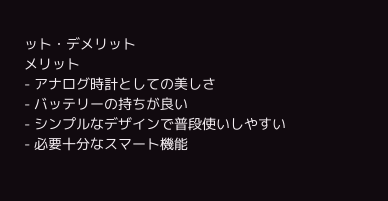ット・デメリット
メリット
- アナログ時計としての美しさ
- バッテリーの持ちが良い
- シンプルなデザインで普段使いしやすい
- 必要十分なスマート機能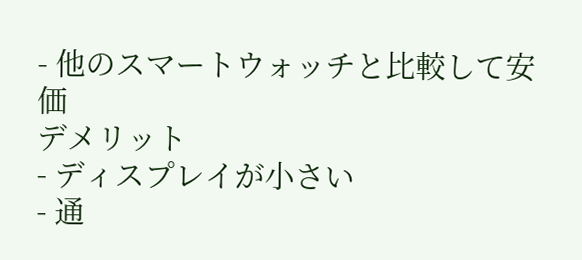- 他のスマートウォッチと比較して安価
デメリット
- ディスプレイが小さい
- 通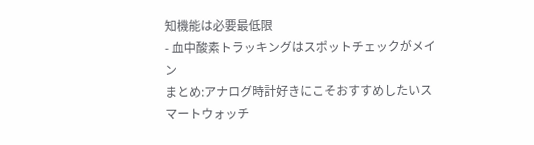知機能は必要最低限
- 血中酸素トラッキングはスポットチェックがメイン
まとめ:アナログ時計好きにこそおすすめしたいスマートウォッチ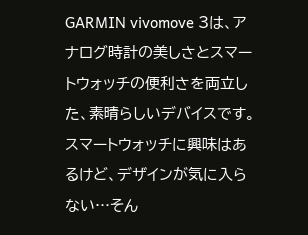GARMIN vivomove 3は、アナログ時計の美しさとスマートウォッチの便利さを両立した、素晴らしいデバイスです。スマートウォッチに興味はあるけど、デザインが気に入らない…そん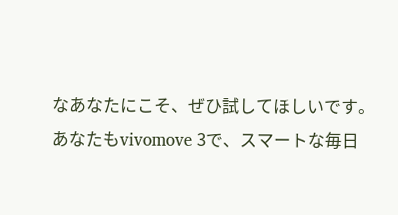なあなたにこそ、ぜひ試してほしいです。
あなたもvivomove 3で、スマートな毎日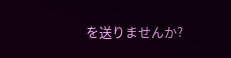を送りませんか?